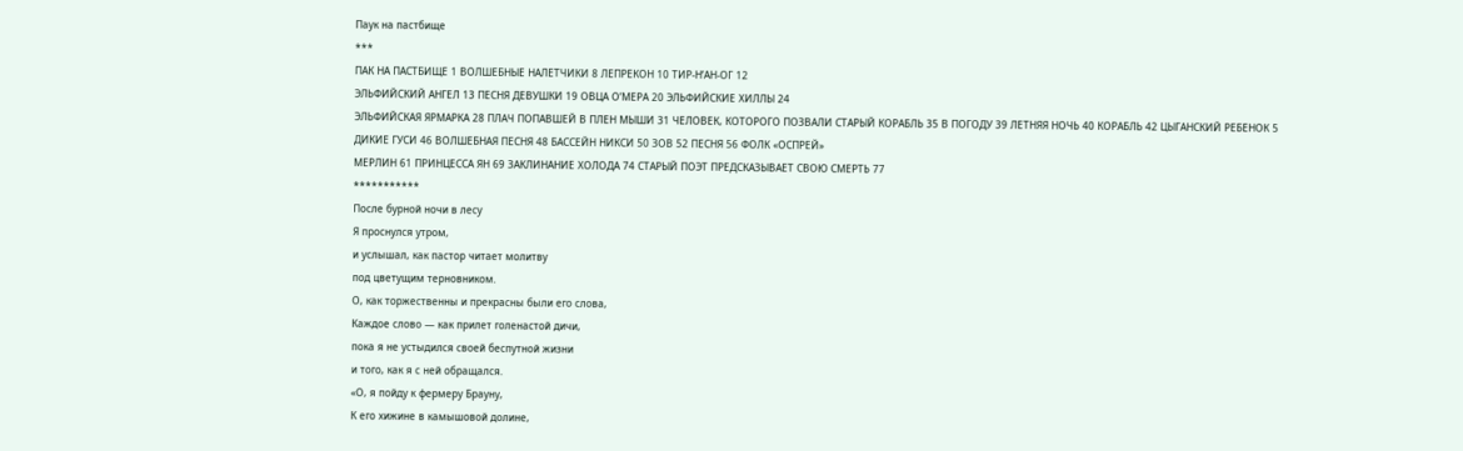Паук на пастбище
***
ПАК НА ПАСТБИЩЕ 1 ВОЛШЕБНЫЕ НАЛЕТЧИКИ 8 ЛЕПРЕКОН 10 ТИР-Н’АН-ОГ 12
ЭЛЬФИЙСКИЙ АНГЕЛ 13 ПЕСНЯ ДЕВУШКИ 19 ОВЦА О’МЕРА 20 ЭЛЬФИЙСКИЕ ХИЛЛЫ 24
ЭЛЬФИЙСКАЯ ЯРМАРКА 28 ПЛАЧ ПОПАВШЕЙ В ПЛЕН МЫШИ 31 ЧЕЛОВЕК, КОТОРОГО ПОЗВАЛИ СТАРЫЙ КОРАБЛЬ 35 В ПОГОДУ 39 ЛЕТНЯЯ НОЧЬ 40 КОРАБЛЬ 42 ЦЫГАНСКИЙ РЕБЕНОК 5
ДИКИЕ ГУСИ 46 ВОЛШЕБНАЯ ПЕСНЯ 48 БАССЕЙН НИКСИ 50 ЗОВ 52 ПЕСНЯ 56 ФОЛК «ОСПРЕЙ»
МЕРЛИН 61 ПРИНЦЕССА ЯН 69 ЗАКЛИНАНИЕ ХОЛОДА 74 СТАРЫЙ ПОЭТ ПРЕДСКАЗЫВАЕТ СВОЮ СМЕРТЬ 77
***********
После бурной ночи в лесу
Я проснулся утром,
и услышал, как пастор читает молитву
под цветущим терновником.
О, как торжественны и прекрасны были его слова,
Каждое слово — как прилет голенастой дичи,
пока я не устыдился своей беспутной жизни
и того, как я с ней обращался.
«О, я пойду к фермеру Брауну,
К его хижине в камышовой долине,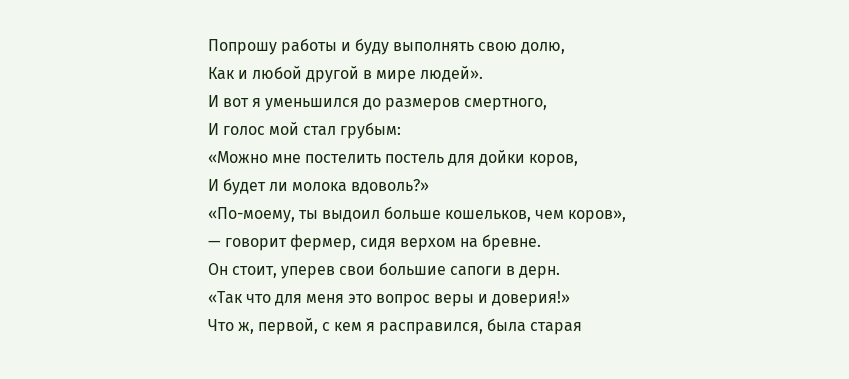Попрошу работы и буду выполнять свою долю,
Как и любой другой в мире людей».
И вот я уменьшился до размеров смертного,
И голос мой стал грубым:
«Можно мне постелить постель для дойки коров,
И будет ли молока вдоволь?»
«По-моему, ты выдоил больше кошельков, чем коров»,
— говорит фермер, сидя верхом на бревне.
Он стоит, уперев свои большие сапоги в дерн.
«Так что для меня это вопрос веры и доверия!»
Что ж, первой, с кем я расправился, была старая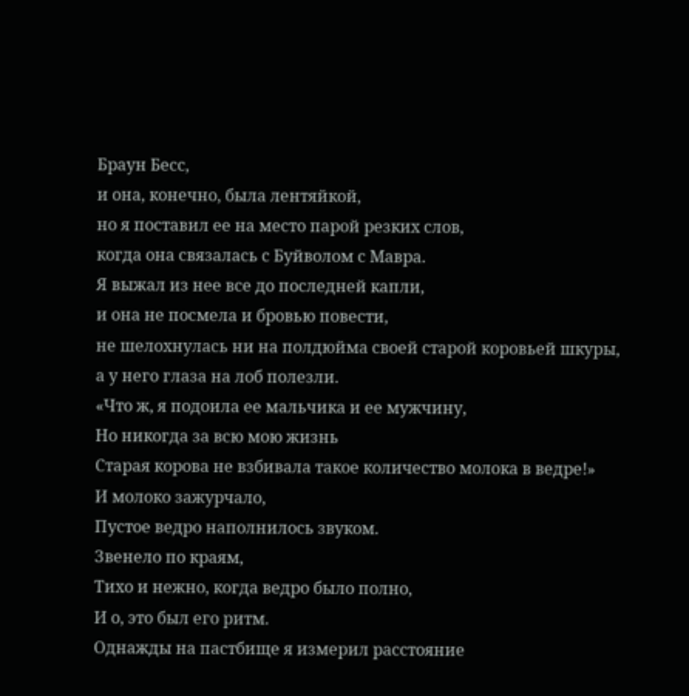Браун Бесс,
и она, конечно, была лентяйкой,
но я поставил ее на место парой резких слов,
когда она связалась с Буйволом с Мавра.
Я выжал из нее все до последней капли,
и она не посмела и бровью повести,
не шелохнулась ни на полдюйма своей старой коровьей шкуры,
а у него глаза на лоб полезли.
«Что ж, я подоила ее мальчика и ее мужчину,
Но никогда за всю мою жизнь
Старая корова не взбивала такое количество молока в ведре!»
И молоко зажурчало,
Пустое ведро наполнилось звуком.
Звенело по краям,
Тихо и нежно, когда ведро было полно,
И о, это был его ритм.
Однажды на пастбище я измерил расстояние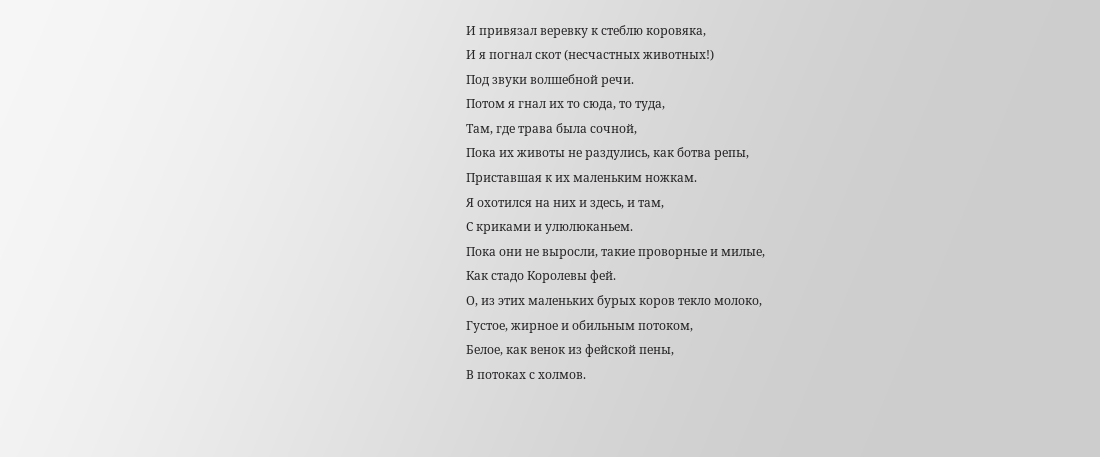И привязал веревку к стеблю коровяка,
И я погнал скот (несчастных животных!)
Под звуки волшебной речи.
Потом я гнал их то сюда, то туда,
Там, где трава была сочной,
Пока их животы не раздулись, как ботва репы,
Приставшая к их маленьким ножкам.
Я охотился на них и здесь, и там,
С криками и улюлюканьем.
Пока они не выросли, такие проворные и милые,
Как стадо Королевы фей.
О, из этих маленьких бурых коров текло молоко,
Густое, жирное и обильным потоком,
Белое, как венок из фейской пены,
В потоках с холмов.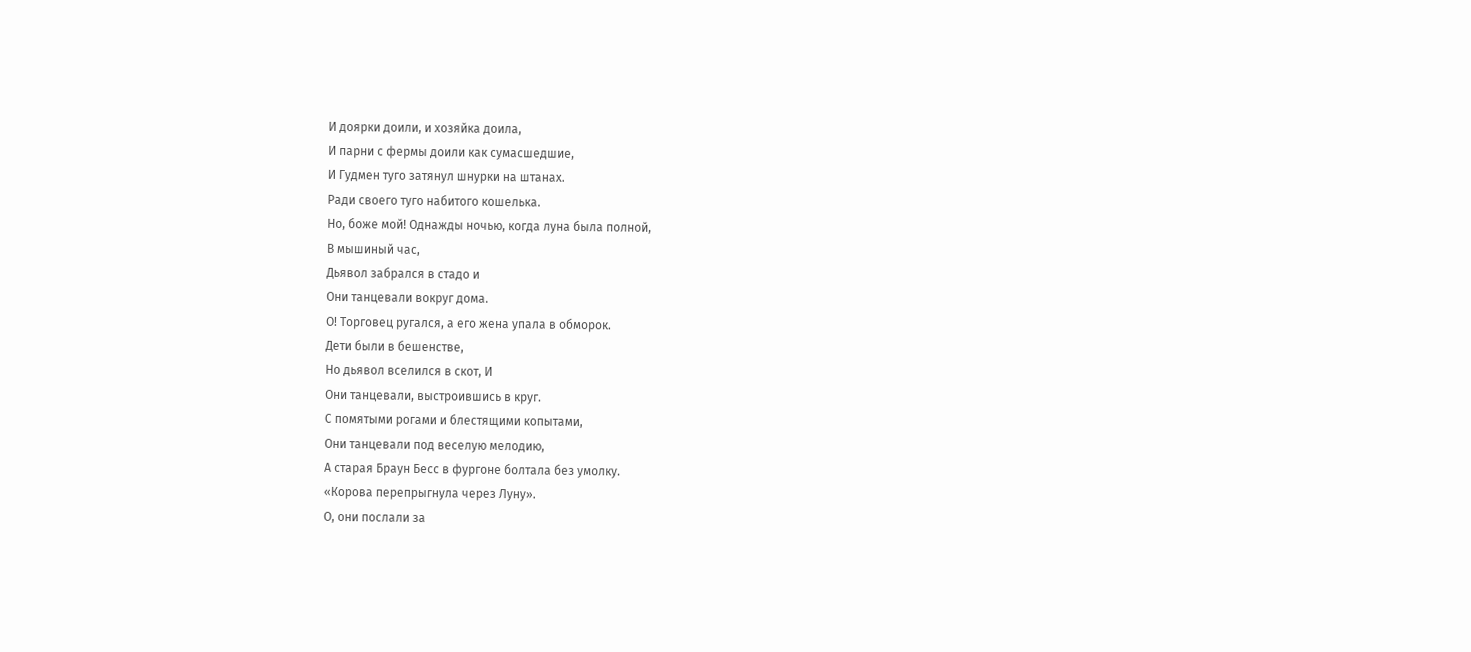И доярки доили, и хозяйка доила,
И парни с фермы доили как сумасшедшие,
И Гудмен туго затянул шнурки на штанах.
Ради своего туго набитого кошелька.
Но, боже мой! Однажды ночью, когда луна была полной,
В мышиный час,
Дьявол забрался в стадо и
Они танцевали вокруг дома.
О! Торговец ругался, а его жена упала в обморок.
Дети были в бешенстве,
Но дьявол вселился в скот, И
Они танцевали, выстроившись в круг.
С помятыми рогами и блестящими копытами,
Они танцевали под веселую мелодию,
А старая Браун Бесс в фургоне болтала без умолку.
«Корова перепрыгнула через Луну».
О, они послали за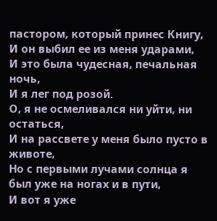пастором, который принес Книгу,
И он выбил ее из меня ударами,
И это была чудесная, печальная ночь,
И я лег под розой.
О, я не осмеливался ни уйти, ни остаться,
И на рассвете у меня было пусто в животе,
Но с первыми лучами солнца я был уже на ногах и в пути,
И вот я уже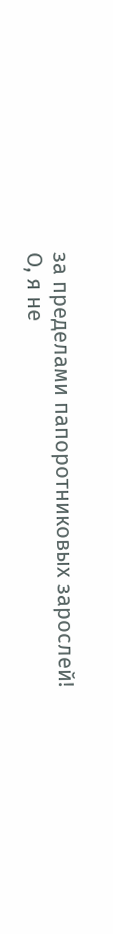за пределами папоротниковых зарослей!
О, я не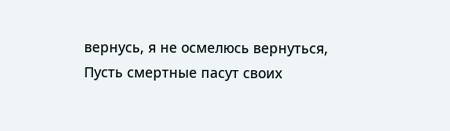вернусь, я не осмелюсь вернуться,
Пусть смертные пасут своих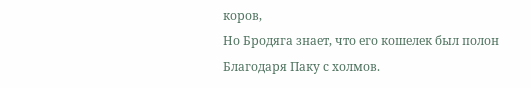коров,
Но Бродяга знает, что его кошелек был полон
Благодаря Паку с холмов.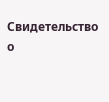Свидетельство о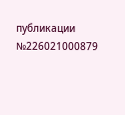публикации №226021000879